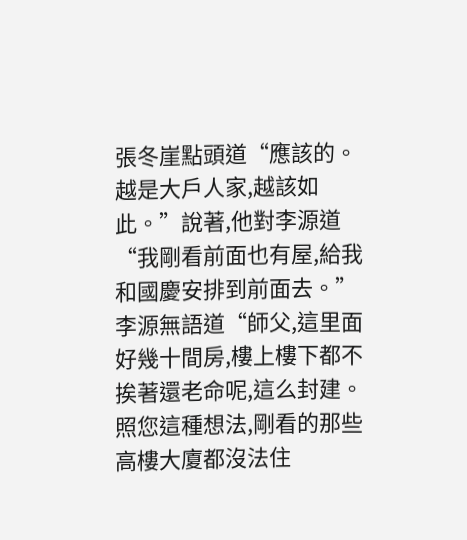張冬崖點頭道“應該的。越是大戶人家,越該如此。”說著,他對李源道“我剛看前面也有屋,給我和國慶安排到前面去。”
李源無語道“師父,這里面好幾十間房,樓上樓下都不挨著還老命呢,這么封建。照您這種想法,剛看的那些高樓大廈都沒法住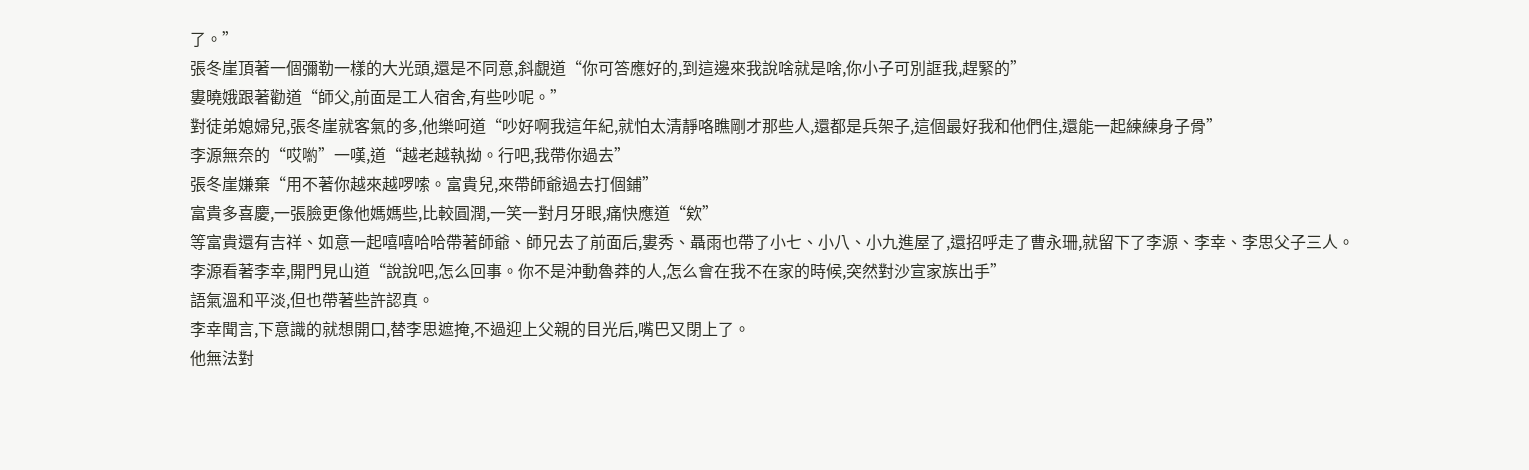了。”
張冬崖頂著一個彌勒一樣的大光頭,還是不同意,斜覷道“你可答應好的,到這邊來我說啥就是啥,你小子可別誆我,趕緊的”
婁曉娥跟著勸道“師父,前面是工人宿舍,有些吵呢。”
對徒弟媳婦兒,張冬崖就客氣的多,他樂呵道“吵好啊我這年紀,就怕太清靜咯瞧剛才那些人,還都是兵架子,這個最好我和他們住,還能一起練練身子骨”
李源無奈的“哎喲”一嘆,道“越老越執拗。行吧,我帶你過去”
張冬崖嫌棄“用不著你越來越啰嗦。富貴兒,來帶師爺過去打個鋪”
富貴多喜慶,一張臉更像他媽媽些,比較圓潤,一笑一對月牙眼,痛快應道“欸”
等富貴還有吉祥、如意一起嘻嘻哈哈帶著師爺、師兄去了前面后,婁秀、聶雨也帶了小七、小八、小九進屋了,還招呼走了曹永珊,就留下了李源、李幸、李思父子三人。
李源看著李幸,開門見山道“說說吧,怎么回事。你不是沖動魯莽的人,怎么會在我不在家的時候,突然對沙宣家族出手”
語氣溫和平淡,但也帶著些許認真。
李幸聞言,下意識的就想開口,替李思遮掩,不過迎上父親的目光后,嘴巴又閉上了。
他無法對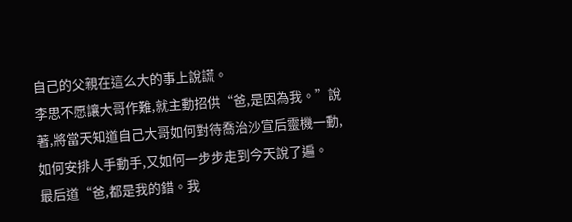自己的父親在這么大的事上說謊。
李思不愿讓大哥作難,就主動招供“爸,是因為我。”說著,將當天知道自己大哥如何對待喬治沙宣后靈機一動,如何安排人手動手,又如何一步步走到今天說了遍。
最后道“爸,都是我的錯。我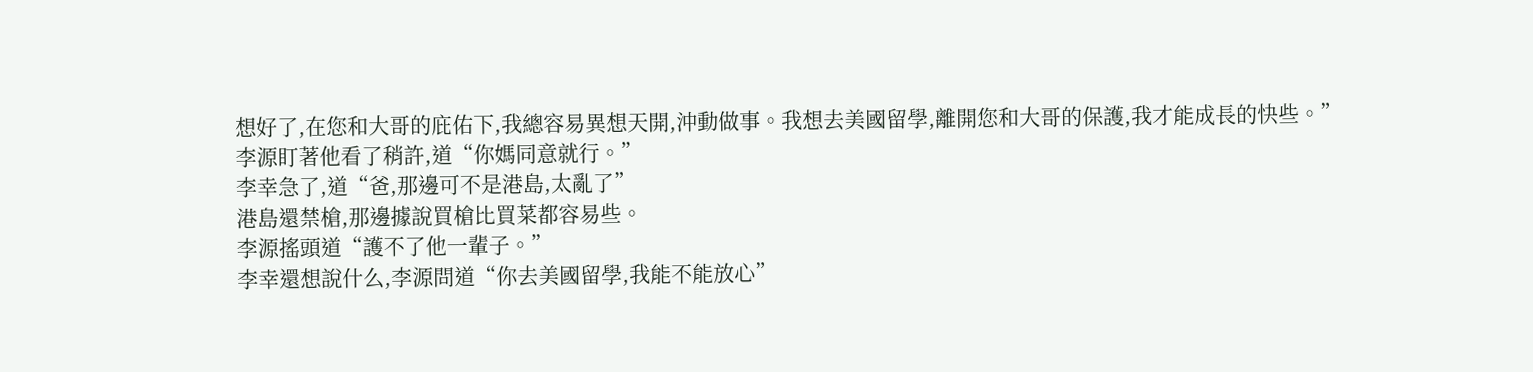想好了,在您和大哥的庇佑下,我總容易異想天開,沖動做事。我想去美國留學,離開您和大哥的保護,我才能成長的快些。”
李源盯著他看了稍許,道“你媽同意就行。”
李幸急了,道“爸,那邊可不是港島,太亂了”
港島還禁槍,那邊據說買槍比買菜都容易些。
李源搖頭道“護不了他一輩子。”
李幸還想說什么,李源問道“你去美國留學,我能不能放心”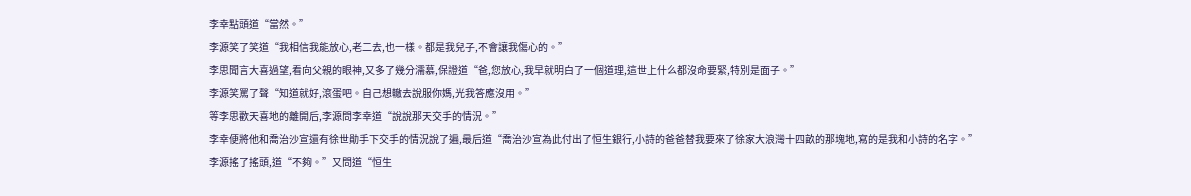李幸點頭道“當然。”
李源笑了笑道“我相信我能放心,老二去,也一樣。都是我兒子,不會讓我傷心的。”
李思聞言大喜過望,看向父親的眼神,又多了幾分濡慕,保證道“爸,您放心,我早就明白了一個道理,這世上什么都沒命要緊,特別是面子。”
李源笑罵了聲“知道就好,滾蛋吧。自己想轍去說服你媽,光我答應沒用。”
等李思歡天喜地的離開后,李源問李幸道“說說那天交手的情況。”
李幸便將他和喬治沙宣還有徐世勛手下交手的情況說了遍,最后道“喬治沙宣為此付出了恒生銀行,小詩的爸爸替我要來了徐家大浪灣十四畝的那塊地,寫的是我和小詩的名字。”
李源搖了搖頭,道“不夠。”又問道“恒生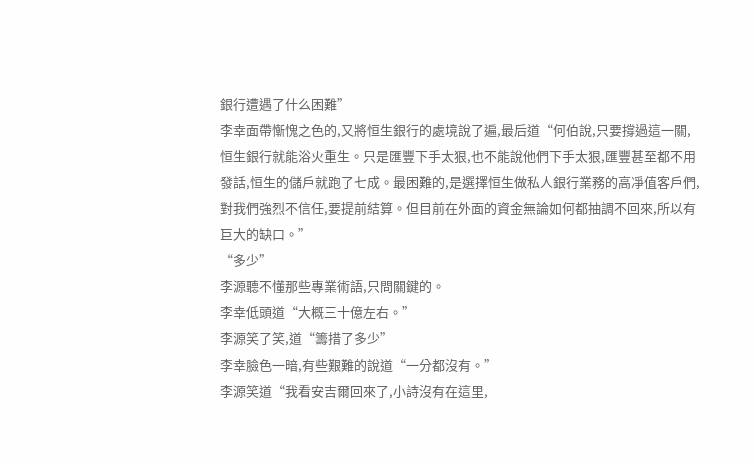銀行遭遇了什么困難”
李幸面帶慚愧之色的,又將恒生銀行的處境說了遍,最后道“何伯說,只要撐過這一關,恒生銀行就能浴火重生。只是匯豐下手太狠,也不能說他們下手太狠,匯豐甚至都不用發話,恒生的儲戶就跑了七成。最困難的,是選擇恒生做私人銀行業務的高凈值客戶們,對我們強烈不信任,要提前結算。但目前在外面的資金無論如何都抽調不回來,所以有巨大的缺口。”
“多少”
李源聽不懂那些專業術語,只問關鍵的。
李幸低頭道“大概三十億左右。”
李源笑了笑,道“籌措了多少”
李幸臉色一暗,有些艱難的說道“一分都沒有。”
李源笑道“我看安吉爾回來了,小詩沒有在這里,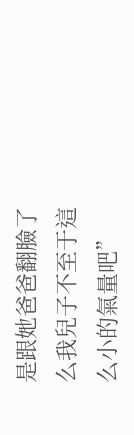是跟她爸爸翻臉了么我兒子不至于這么小的氣量吧”